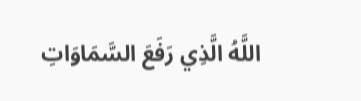اللَّهُ الَّذِي رَفَعَ السَّمَاوَاتِ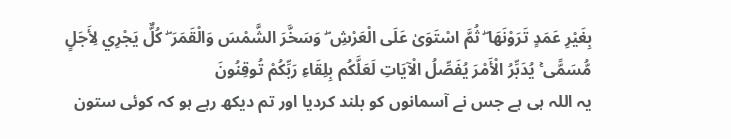بِغَيْرِ عَمَدٍ تَرَوْنَهَا ۖ ثُمَّ اسْتَوَىٰ عَلَى الْعَرْشِ ۖ وَسَخَّرَ الشَّمْسَ وَالْقَمَرَ ۖ كُلٌّ يَجْرِي لِأَجَلٍ مُّسَمًّى ۚ يُدَبِّرُ الْأَمْرَ يُفَصِّلُ الْآيَاتِ لَعَلَّكُم بِلِقَاءِ رَبِّكُمْ تُوقِنُونَ
یہ اللہ ہی ہے جس نے آسمانوں کو بلند کردیا اور تم دیکھ رہے ہو کہ کوئی ستون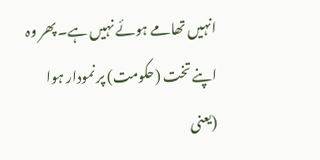انہیں تھامے ہوئے نہیں ہے۔ پھر وہ اپنے تخت (حکومت) پر نمودار ہوا (یعنی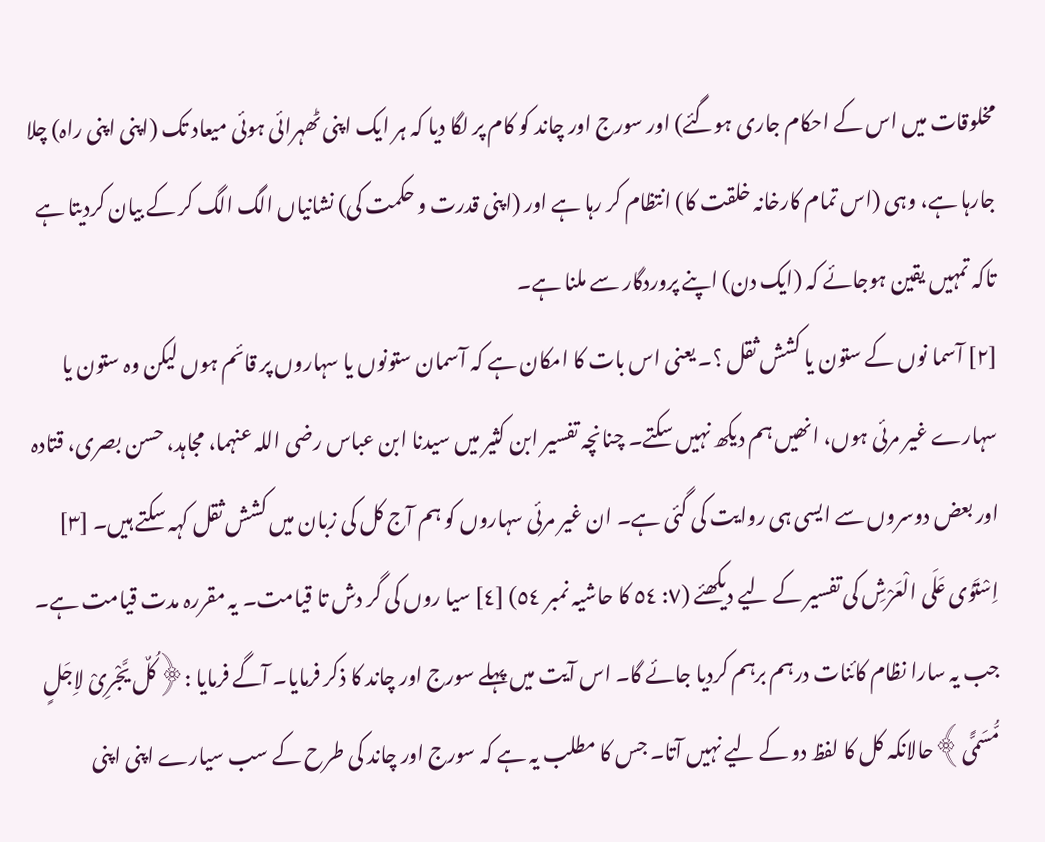مخلوقات میں اس کے احکام جاری ہوگئے) اور سورج اور چاند کو کام پر لگا دیا کہ ہر ایک اپنی ٹھہرائی ہوئی میعاد تک (اپنی اپنی راہ) چلا جارہا ہے، وہی (اس تمام کارخانہ خلقت کا) انتظام کر رہا ہے اور (اپنی قدرت و حکمت کی) نشانیاں الگ الگ کر کے بیان کردیتا ہے تاکہ تمہیں یقین ہوجائے کہ (ایک دن) اپنے پروردگار سے ملنا ہے۔
[٢] آسما نوں کے ستون یا کشش ثقل ؟۔ یعنی اس بات کا امکان ہے کہ آسمان ستونوں یا سہاروں پر قائم ہوں لیکن وہ ستون یا سہارے غیر مرئی ہوں، انھیں ہم دیکھ نہیں سکتے۔ چنانچہ تفسیر ابن کثیر میں سیدنا ابن عباس رضی اللہ عنہما، مجاہد، حسن بصری، قتادہ اور بعض دوسروں سے ایسی ہی روایت کی گئی ہے۔ ان غیر مرئی سہاروں کو ہم آج کل کی زبان میں کشش ثقل کہہ سکتے ہیں۔ [٣] اِسْتَوٰی عَلَی الْعَرْشِ کی تفسیر کے لیے دیکھئے (٧: ٥٤ کا حاشیہ نمبر ٥٤) [٤] سیا روں کی گر دش تا قیامت۔ یہ مقررہ مدت قیامت ہے۔ جب یہ سارا نظام کائنات درہم برہم کردیا جائے گا۔ اس آیت میں پہلے سورج اور چاند کا ذکر فرمایا۔ آگے فرمایا :﴿کُلٌ یَّجْرِیْ لاِجَلٍ مُّسَمًّی﴾حالانکہ کل کا لفظ دو کے لیے نہیں آتا۔ جس کا مطلب یہ ہے کہ سورج اور چاند کی طرح کے سب سیارے اپنی اپنی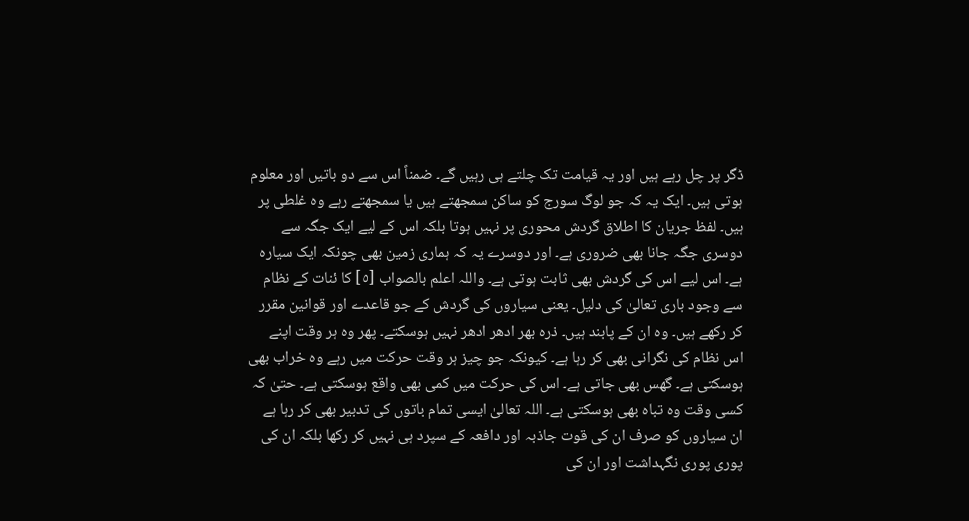ڈگر پر چل رہے ہیں اور یہ قیامت تک چلتے ہی رہیں گے۔ ضمناً اس سے دو باتیں اور معلوم ہوتی ہیں۔ ایک یہ کہ جو لوگ سورج کو ساکن سمجھتے ہیں یا سمجھتے رہے وہ غلطی پر ہیں۔ لفظ جریان کا اطلاق گردش محوری پر نہیں ہوتا بلکہ اس کے لیے ایک جگہ سے دوسری جگہ جانا بھی ضروری ہے۔ اور دوسرے یہ کہ ہماری زمین بھی چونکہ ایک سیارہ ہے۔ اس لیے اس کی گردش بھی ثابت ہوتی ہے۔ واللہ اعلم بالصواب [٥] کا ئنات کے نظام سے وجود باری تعالیٰ کی دلیل۔ یعنی سیاروں کی گردش کے جو قاعدے اور قوانین مقرر کر رکھے ہیں۔ وہ ان کے پابند ہیں۔ ذرہ بھر ادھر ادھر نہیں ہوسکتے۔ پھر وہ ہر وقت اپنے اس نظام کی نگرانی بھی کر رہا ہے۔ کیونکہ جو چیز ہر وقت حرکت میں رہے وہ خراب بھی ہوسکتی ہے۔ گھس بھی جاتی ہے۔ اس کی حرکت میں کمی بھی واقع ہوسکتی ہے۔ حتیٰ کہ کسی وقت وہ تباہ بھی ہوسکتی ہے۔ اللہ تعالیٰ ایسی تمام باتوں کی تدبیر بھی کر رہا ہے ان سیاروں کو صرف ان کی قوت جاذبہ اور دافعہ کے سپرد ہی نہیں کر رکھا بلکہ ان کی پوری پوری نگہداشت اور ان کی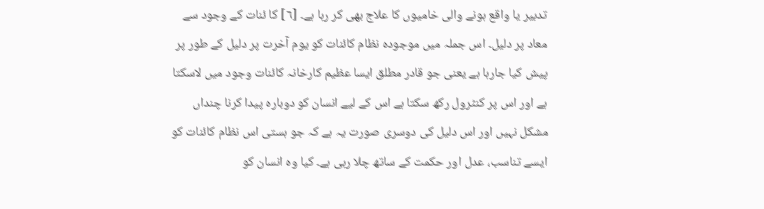تدبیر یا واقع ہونے والی خامیوں کا علاج بھی کر رہا ہے۔ [٦] کا ئنات کے وجود سے معاد پر دلیل۔ اس جملہ میں موجودہ نظام کائنات کو یوم آخرت پر دلیل کے طور پر پیش کیا جارہا ہے یعنی جو قادر مطلق ایسا عظیم کارخانہ کائنات وجود میں لاسکتا ہے اور اس پر کنٹرول رکھ سکتا ہے اس کے لیے انسان کو دوبارہ پیدا کرنا چنداں مشکل نہیں اور اس دلیل کی دوسری صورت یہ ہے کہ جو ہستی اس نظام کائنات کو ایسے تناسب، عدل اور حکمت کے ساتھ چلا رہی ہے۔ کیا وہ انسان کو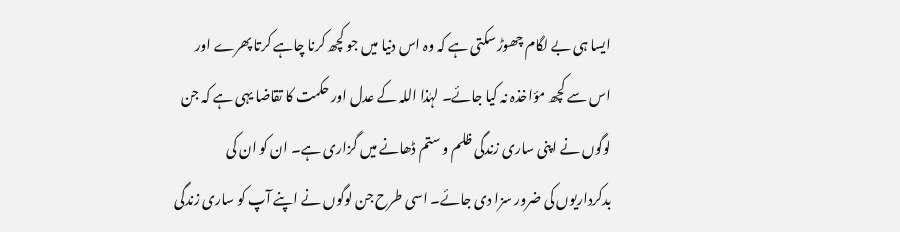ایسا ہی بے لگام چھوڑ سکتی ہے کہ وہ اس دنیا میں جو کچھ کرنا چاہے کرتا پھرے اور اس سے کچھ مؤاخذہ نہ کیا جائے۔ لہٰذا اللہ کے عدل اور حکمت کا تقاضا یہی ہے کہ جن لوگوں نے اپنی ساری زندگی ظلم و ستم ڈھانے میں گزاری ہے۔ ان کو ان کی بدکرداریوں کی ضرور سزا دی جائے۔ اسی طرح جن لوگوں نے اپنے آپ کو ساری زندگی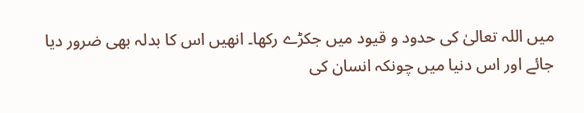میں اللہ تعالیٰ کی حدود و قیود میں جکڑے رکھا۔ انھیں اس کا بدلہ بھی ضرور دیا جائے اور اس دنیا میں چونکہ انسان کی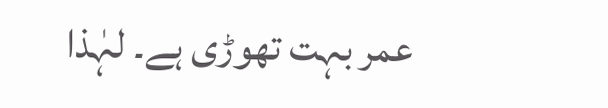عمر بہت تھوڑی ہے۔ لہٰذا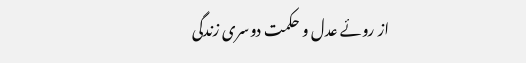از روئے عدل و حکمت دوسری زندگی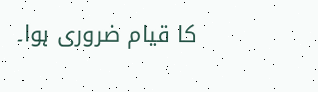کا قیام ضروری ہوا۔